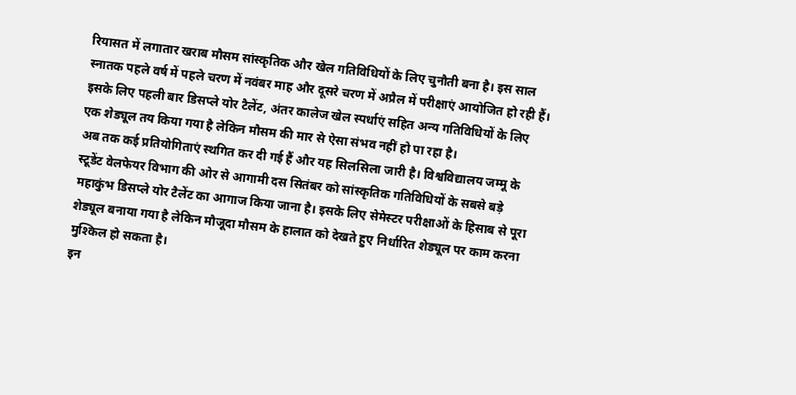रियासत में लगातार खराब मौसम सांस्कृतिक और खेल गतिविधियों के लिए चुनौती बना है। इस साल स्नातक पहले वर्ष में पहले चरण में नवंबर माह और दूसरे चरण में अप्रैल में परीक्षाएं आयोजित हो रही हैं। इसके लिए पहली बार डिसप्ले योर टैलेंट, अंतर कालेज खेल स्पर्धाएं सहित अन्य गतिविधियों के लिए एक शेड्यूल तय किया गया है लेकिन मौसम की मार से ऐसा संभव नहीं हो पा रहा है।
अब तक कई प्रतियोगिताएं स्थगित कर दी गई हैं और यह सिलसिला जारी है। विश्वविद्यालय जम्मू के स्टूडेंट वेलफेयर विभाग की ओर से आगामी दस सितंबर को सांस्कृतिक गतिविधियों के सबसे बड़े महाकुंभ डिसप्ले योर टैलेंट का आगाज किया जाना है। इसके लिए सेमेस्टर परीक्षाओं के हिसाब से पूरा शेड्यूल बनाया गया है लेकिन मौजूदा मौसम के हालात को देखते हुए निर्धारित शेड्यूल पर काम करना मुश्किल हो सकता है।
इन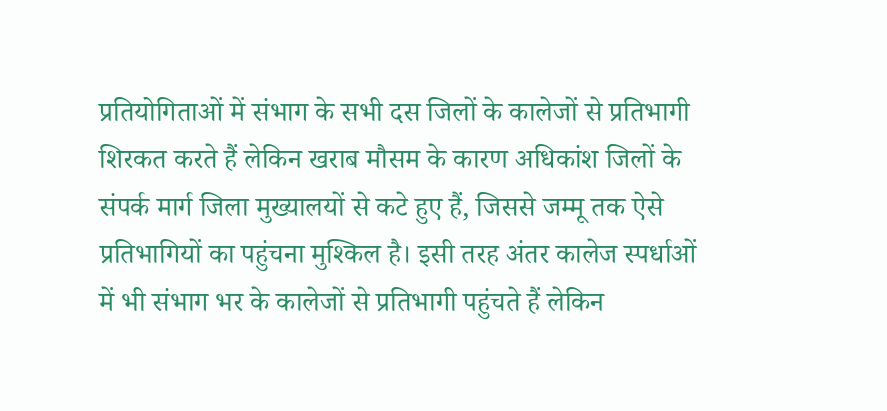प्रतियोगिताओं में संभाग के सभी दस जिलों के कालेजों से प्रतिभागी शिरकत करते हैं लेकिन खराब मौसम के कारण अधिकांश जिलों के संपर्क मार्ग जिला मुख्यालयों से कटे हुए हैं, जिससे जम्मू तक ऐसे प्रतिभागियों का पहुंचना मुश्किल है। इसी तरह अंतर कालेज स्पर्धाओं में भी संभाग भर के कालेजों से प्रतिभागी पहुंचते हैं लेकिन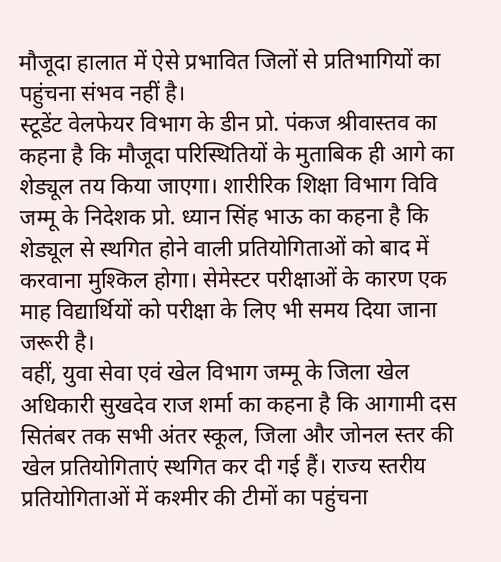मौजूदा हालात में ऐसे प्रभावित जिलों से प्रतिभागियों का पहुंचना संभव नहीं है।
स्टूडेंट वेलफेयर विभाग के डीन प्रो. पंकज श्रीवास्तव का कहना है कि मौजूदा परिस्थितियों के मुताबिक ही आगे का शेड्यूल तय किया जाएगा। शारीरिक शिक्षा विभाग विवि जम्मू के निदेशक प्रो. ध्यान सिंह भाऊ का कहना है कि शेड्यूल से स्थगित होने वाली प्रतियोगिताओं को बाद में करवाना मुश्किल होगा। सेमेस्टर परीक्षाओं के कारण एक माह विद्यार्थियों को परीक्षा के लिए भी समय दिया जाना जरूरी है।
वहीं, युवा सेवा एवं खेल विभाग जम्मू के जिला खेल अधिकारी सुखदेव राज शर्मा का कहना है कि आगामी दस सितंबर तक सभी अंतर स्कूल, जिला और जोनल स्तर की खेल प्रतियोगिताएं स्थगित कर दी गई हैं। राज्य स्तरीय प्रतियोगिताओं में कश्मीर की टीमों का पहुंचना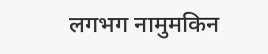लगभग नामुमकिन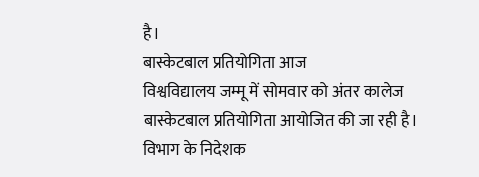है।
बास्केटबाल प्रतियोगिता आज
विश्वविद्यालय जम्मू में सोमवार को अंतर कालेज बास्केटबाल प्रतियोगिता आयोजित की जा रही है। विभाग के निदेशक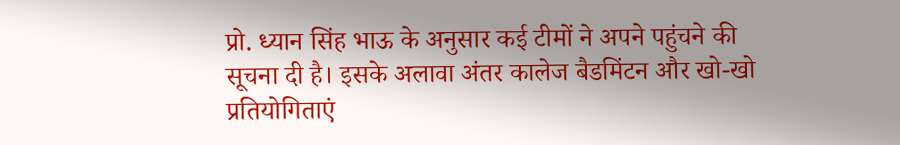प्रो. ध्यान सिंह भाऊ के अनुसार कई टीमों ने अपने पहुंचने की सूचना दी है। इसके अलावा अंतर कालेज बैडमिंटन और खो-खो प्रतियोगिताएं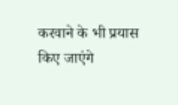करवाने के भी प्रयास किए जाएंगे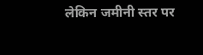लेकिन जमीनी स्तर पर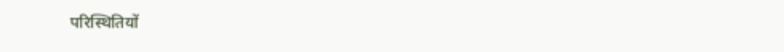परिस्थितियों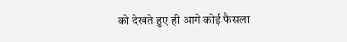को देखते हुए ही आगे कोई फैसला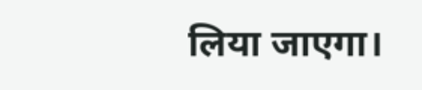लिया जाएगा।